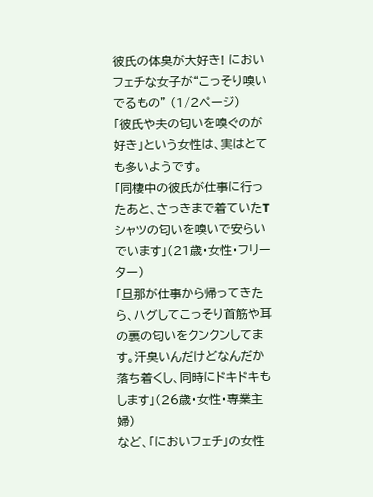彼氏の体臭が大好き! においフェチな女子が“こっそり嗅いでるもの” (1/2ページ)
「彼氏や夫の匂いを嗅ぐのが好き」という女性は、実はとても多いようです。
「同棲中の彼氏が仕事に行ったあと、さっきまで着ていたTシャツの匂いを嗅いで安らいでいます」(21歳・女性・フリーター)
「旦那が仕事から帰ってきたら、ハグしてこっそり首筋や耳の裏の匂いをクンクンしてます。汗臭いんだけどなんだか落ち着くし、同時にドキドキもします」(26歳・女性・専業主婦)
など、「においフェチ」の女性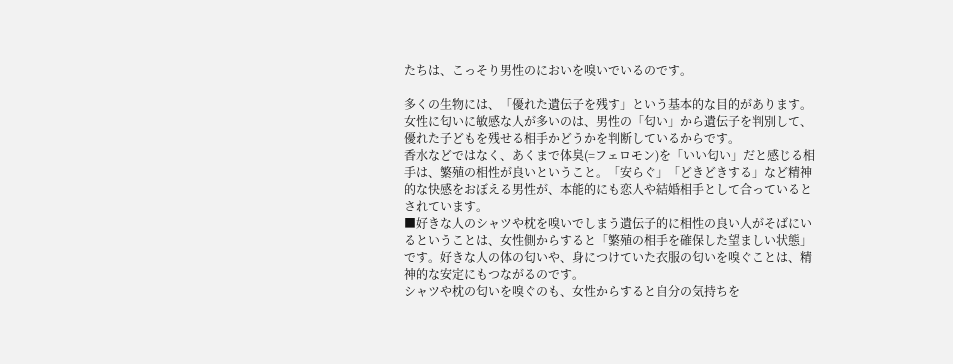たちは、こっそり男性のにおいを嗅いでいるのです。

多くの生物には、「優れた遺伝子を残す」という基本的な目的があります。女性に匂いに敏感な人が多いのは、男性の「匂い」から遺伝子を判別して、優れた子どもを残せる相手かどうかを判断しているからです。
香水などではなく、あくまで体臭(=フェロモン)を「いい匂い」だと感じる相手は、繁殖の相性が良いということ。「安らぐ」「どきどきする」など精神的な快感をおぼえる男性が、本能的にも恋人や結婚相手として合っているとされています。
■好きな人のシャツや枕を嗅いでしまう遺伝子的に相性の良い人がそばにいるということは、女性側からすると「繁殖の相手を確保した望ましい状態」です。好きな人の体の匂いや、身につけていた衣服の匂いを嗅ぐことは、精神的な安定にもつながるのです。
シャツや枕の匂いを嗅ぐのも、女性からすると自分の気持ちを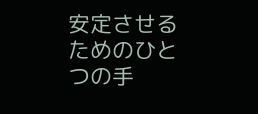安定させるためのひとつの手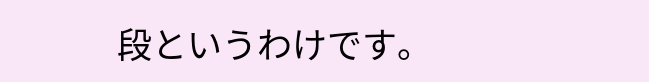段というわけです。